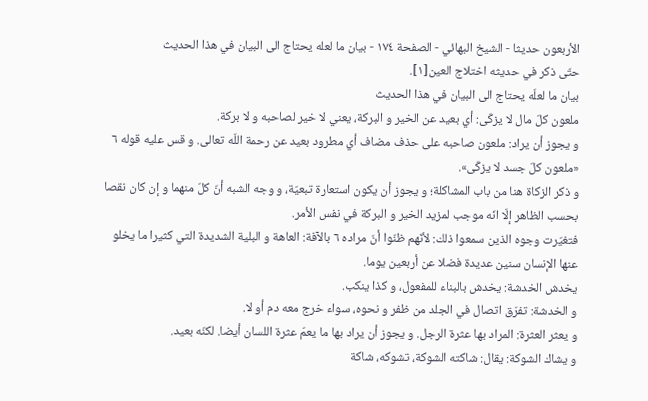الأربعون حديثا - الشیخ البهائي - الصفحة ١٧٤ - بيان ما لعله يحتاج الى البيان في هذا الحديث
حتّى ذكر في حديثه اختلاج العين[١].
بيان ما لعلّه يحتاج الى البيان في هذا الحديث
ملعون كلّ مال لا يزكّى: أي بعيد عن الخير و البركة، يعني لا خير لصاحبه و لا بركة.
و يجوز أن يراد: ملعون صاحبه على حذف مضاف أي مطرود بعيد عن رحمة اللّه تعالى. و قس عليه قوله ٦ «ملعون كلّ جسد لا يزكّى».
و ذكر الزكاة هنا من باب المشاكلة؛ و يجوز أن يكون استعارة تبعيّة، و وجه الشبه أنّ كلّ منهما و إن كان نقصا بحسب الظاهر إلّا انّه موجب لمزيد الخير و البركة في نفس الأمر.
فتغيّرت وجوه الذين سمعوا ذلك: لأنّهم ظنّوا أنّ مراده ٦ بالآفة: العاهة و البلية الشديدة التي كثيرا ما يخلو عنها الإنسان سنين عديدة فضلا عن أربعين يوما.
يخدش الخدشة: يخدش بالبناء للمفعول، و كذا ينكب.
و الخدشة: تفرّق اتصال في الجلد من ظفر و نحوه، سواء خرج معه دم أو لا.
و يعثر العثرة: المراد بها عثرة الرجل. و يجوز أن يراد بها ما يعمّ عثرة اللسان أيضا. لكنّه بعيد.
و يشاك الشوكة: يقال: شاكته الشوكة، تشوكه، شاكة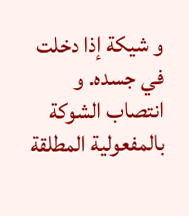و شيكة إذا دخلت في جسده. و انتصاب الشوكة بالمفعولية المطلقة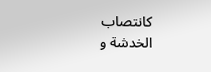كانتصاب الخدشة و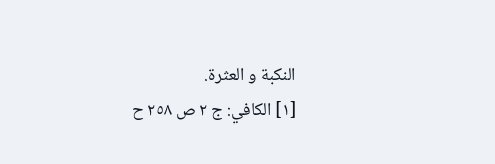النكبة و العثرة.
[١] الكافي: ج ٢ ص ٢٥٨ ح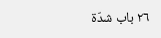٢٦ باب شدّة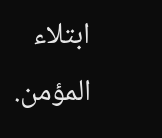ابتلاء المؤمن.